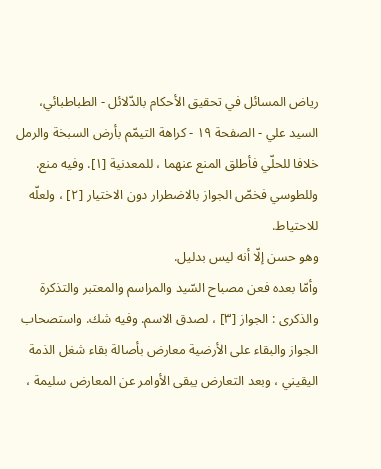رياض المسائل في تحقيق الأحكام بالدّلائل - الطباطبائي، السيد علي - الصفحة ١٩ - كراهة التيمّم بأرض السبخة والرمل
خلافا للحلّي فأطلق المنع عنهما ، للمعدنية [١]. وفيه منع.
وللطوسي فخصّ الجواز بالاضطرار دون الاختيار [٢] ، ولعلّه للاحتياط.
وهو حسن إلّا أنه ليس بدليل.
وأمّا بعده فعن مصباح السّيد والمراسم والمعتبر والتذكرة والذكرى : الجواز [٣] ، لصدق الاسم. وفيه شك. واستصحاب الجواز والبقاء على الأرضية معارض بأصالة بقاء شغل الذمة اليقيني ، وبعد التعارض يبقى الأوامر عن المعارض سليمة ،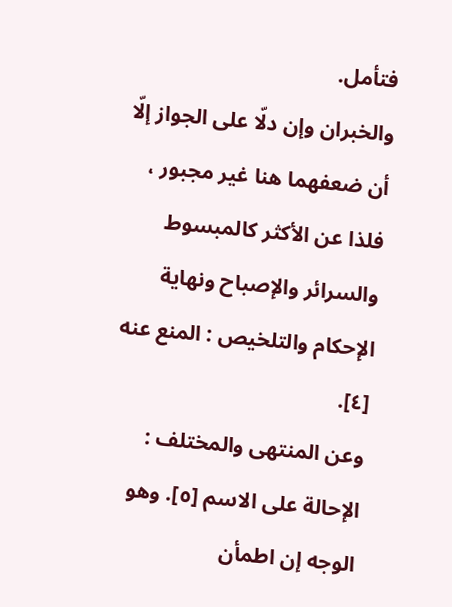فتأمل.
والخبران وإن دلّا على الجواز إلّا أن ضعفهما هنا غير مجبور ، فلذا عن الأكثر كالمبسوط والسرائر والإصباح ونهاية الإحكام والتلخيص : المنع عنه [٤].
وعن المنتهى والمختلف : الإحالة على الاسم [٥]. وهو الوجه إن اطمأن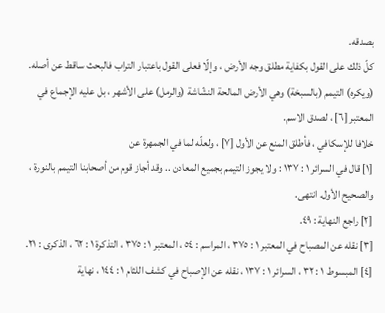بصدقه.
كلّ ذلك على القول بكفاية مطلق وجه الأرض ، وإلّا فعلى القول باعتبار التراب فالبحث ساقط عن أصله.
(ويكره) التيمم (بالسبخة) وهي الأرض المالحة النشّاشة (والرمل) على الأشهر ، بل عليه الإجماع في المعتبر [٦] ، لصدق الاسم.
خلافا للإسكافي ، فأطلق المنع عن الأول [٧] ، ولعلّه لما في الجمهرة عن
[١] قال في السرائر ١ : ١٣٧ : ولا يجوز التيمم بجميع المعادن .. وقد أجاز قوم من أصحابنا التيمم بالنورة ، والصحيح الأول. انتهى.
[٢] راجع النهاية : ٤٩.
[٣] نقله عن المصباح في المعتبر ١ : ٣٧٥ ، المراسم : ٥٤ ، المعتبر ١ : ٣٧٥ ، التذكرة ١ : ٦٢ ، الذكرى : ٢١.
[٤] المبسوط ١ : ٣٢ ، السرائر ١ : ١٣٧ ، نقله عن الإصباح في كشف اللثام ١ : ١٤٤ ، نهاية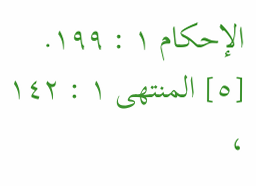الإحكام ١ : ١٩٩.
[٥] المنتهى ١ : ١٤٢ ،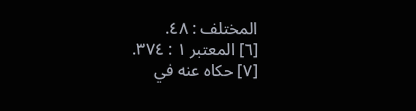المختلف : ٤٨.
[٦] المعتبر ١ : ٣٧٤.
[٧] حكاه عنه في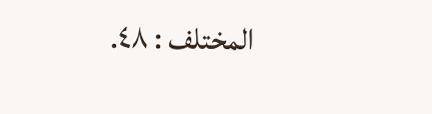المختلف : ٤٨.